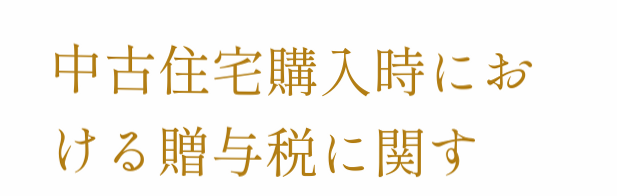中古住宅購入時における贈与税に関す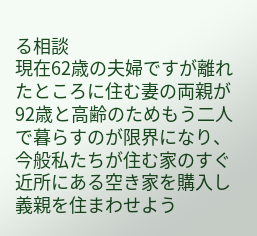る相談
現在62歳の夫婦ですが離れたところに住む妻の両親が92歳と高齢のためもう二人で暮らすのが限界になり、今般私たちが住む家のすぐ近所にある空き家を購入し義親を住まわせよう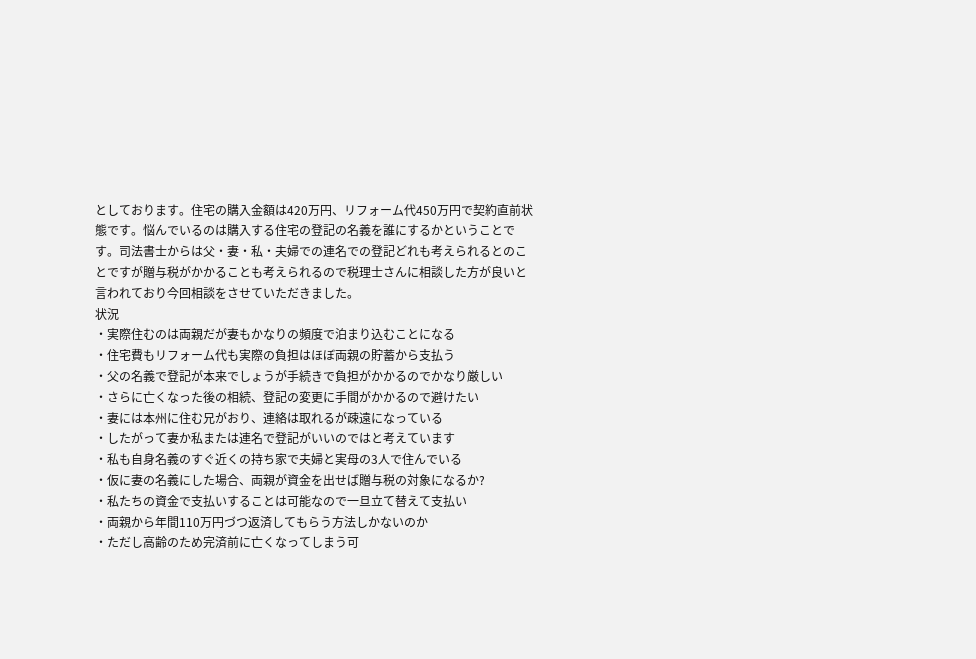としております。住宅の購入金額は420万円、リフォーム代450万円で契約直前状態です。悩んでいるのは購入する住宅の登記の名義を誰にするかということです。司法書士からは父・妻・私・夫婦での連名での登記どれも考えられるとのことですが贈与税がかかることも考えられるので税理士さんに相談した方が良いと言われており今回相談をさせていただきました。
状況
・実際住むのは両親だが妻もかなりの頻度で泊まり込むことになる
・住宅費もリフォーム代も実際の負担はほぼ両親の貯蓄から支払う
・父の名義で登記が本来でしょうが手続きで負担がかかるのでかなり厳しい
・さらに亡くなった後の相続、登記の変更に手間がかかるので避けたい
・妻には本州に住む兄がおり、連絡は取れるが疎遠になっている
・したがって妻か私または連名で登記がいいのではと考えています
・私も自身名義のすぐ近くの持ち家で夫婦と実母の3人で住んでいる
・仮に妻の名義にした場合、両親が資金を出せば贈与税の対象になるか?
・私たちの資金で支払いすることは可能なので一旦立て替えて支払い
・両親から年間110万円づつ返済してもらう方法しかないのか
・ただし高齢のため完済前に亡くなってしまう可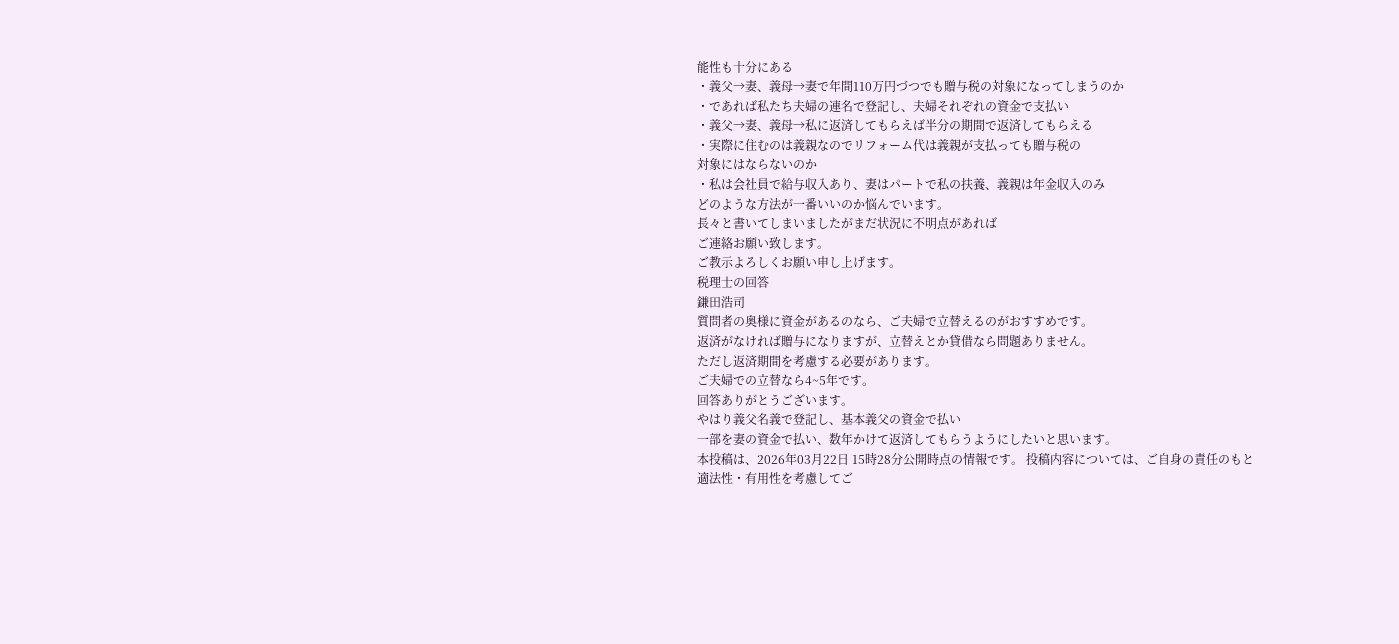能性も十分にある
・義父→妻、義母→妻で年間110万円づつでも贈与税の対象になってしまうのか
・であれば私たち夫婦の連名で登記し、夫婦それぞれの資金で支払い
・義父→妻、義母→私に返済してもらえば半分の期間で返済してもらえる
・実際に住むのは義親なのでリフォーム代は義親が支払っても贈与税の
対象にはならないのか
・私は会社員で給与収入あり、妻はパートで私の扶養、義親は年金収入のみ
どのような方法が一番いいのか悩んでいます。
長々と書いてしまいましたがまだ状況に不明点があれば
ご連絡お願い致します。
ご教示よろしくお願い申し上げます。
税理士の回答
鎌田浩司
質問者の奥様に資金があるのなら、ご夫婦で立替えるのがおすすめです。
返済がなければ贈与になりますが、立替えとか貸借なら問題ありません。
ただし返済期間を考慮する必要があります。
ご夫婦での立替なら4~5年です。
回答ありがとうございます。
やはり義父名義で登記し、基本義父の資金で払い
一部を妻の資金で払い、数年かけて返済してもらうようにしたいと思います。
本投稿は、2026年03月22日 15時28分公開時点の情報です。 投稿内容については、ご自身の責任のもと適法性・有用性を考慮してご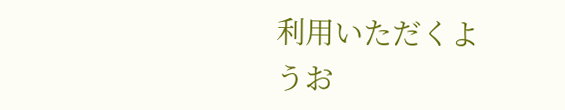利用いただくようお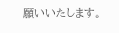願いいたします。